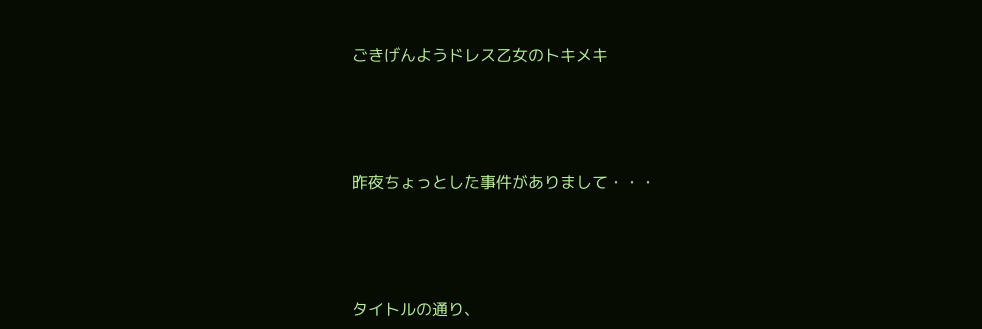ごきげんようドレス乙女のトキメキ





昨夜ちょっとした事件がありまして・・・





タイトルの通り、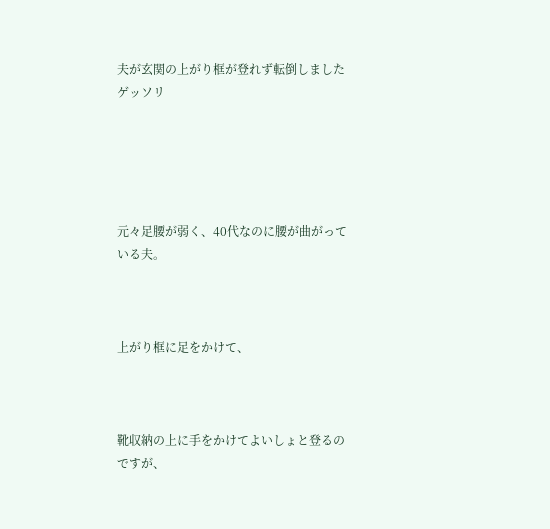夫が玄関の上がり框が登れず転倒しましたゲッソリ





元々足腰が弱く、40代なのに腰が曲がっている夫。



上がり框に足をかけて、



靴収納の上に手をかけてよいしょと登るのですが、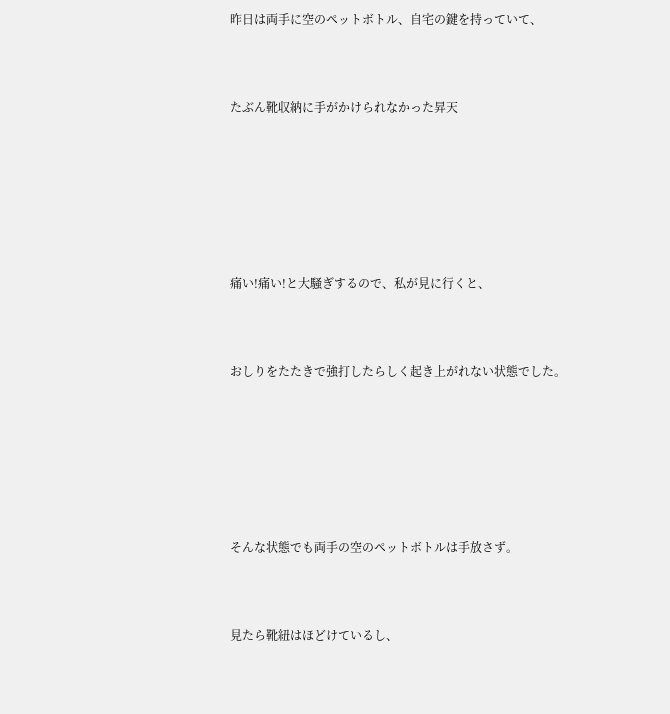昨日は両手に空のペットボトル、自宅の鍵を持っていて、



たぶん靴収納に手がかけられなかった昇天







痛い!痛い!と大騒ぎするので、私が見に行くと、



おしりをたたきで強打したらしく起き上がれない状態でした。







そんな状態でも両手の空のペットボトルは手放さず。



見たら靴紐はほどけているし、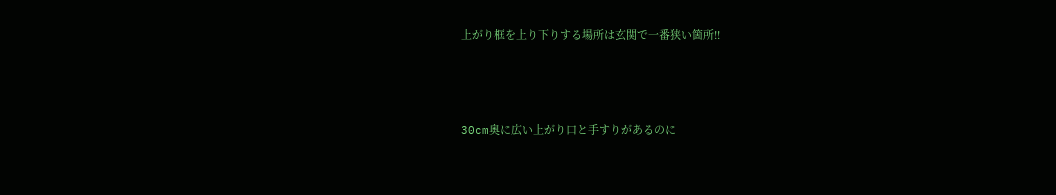上がり框を上り下りする場所は玄関で一番狭い箇所!!



30cm奥に広い上がり口と手すりがあるのに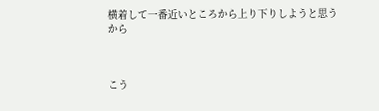横着して一番近いところから上り下りしようと思うから



こう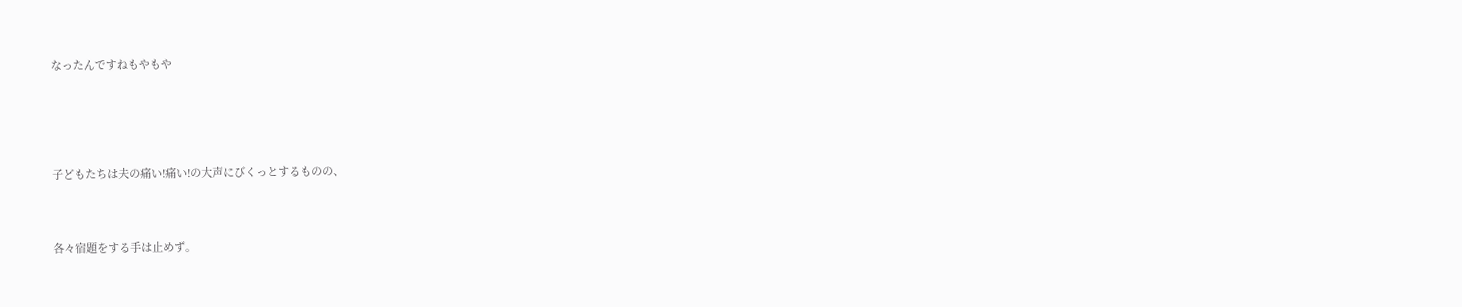なったんですねもやもや





子どもたちは夫の痛い!痛い!の大声にびくっとするものの、



各々宿題をする手は止めず。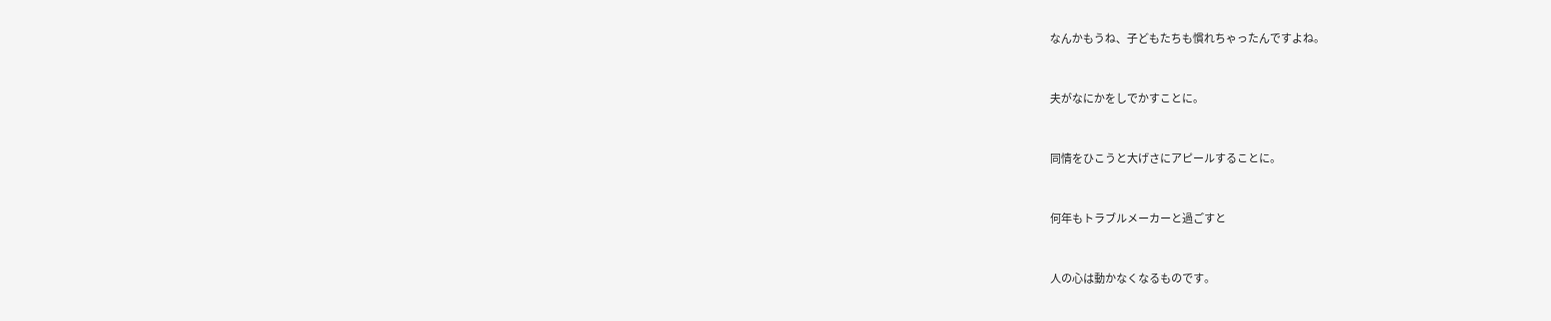なんかもうね、子どもたちも慣れちゃったんですよね。



夫がなにかをしでかすことに。



同情をひこうと大げさにアピールすることに。



何年もトラブルメーカーと過ごすと



人の心は動かなくなるものです。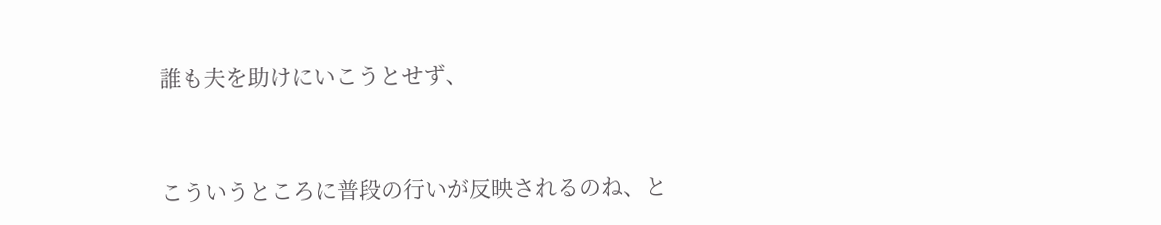誰も夫を助けにいこうとせず、



こういうところに普段の行いが反映されるのね、と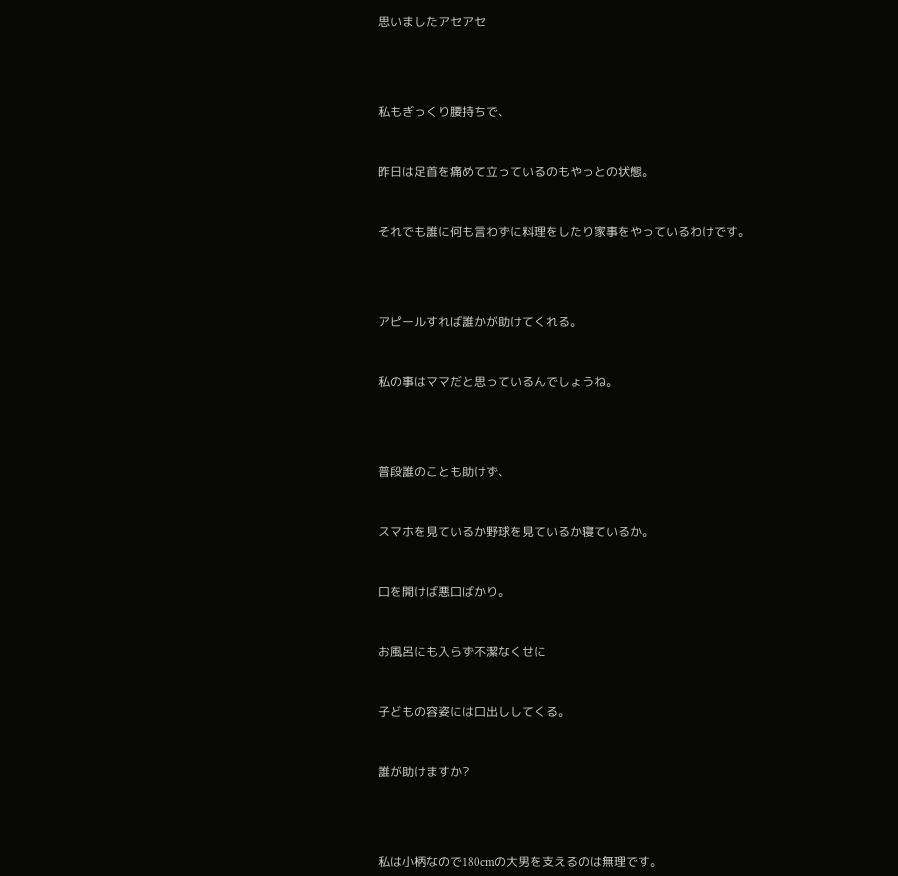思いましたアセアセ





私もぎっくり腰持ちで、



昨日は足首を痛めて立っているのもやっとの状態。



それでも誰に何も言わずに料理をしたり家事をやっているわけです。





アピールすれば誰かが助けてくれる。



私の事はママだと思っているんでしょうね。





普段誰のことも助けず、



スマホを見ているか野球を見ているか寝ているか。



口を開けば悪口ばかり。



お風呂にも入らず不潔なくせに



子どもの容姿には口出ししてくる。



誰が助けますか?





私は小柄なので180cmの大男を支えるのは無理です。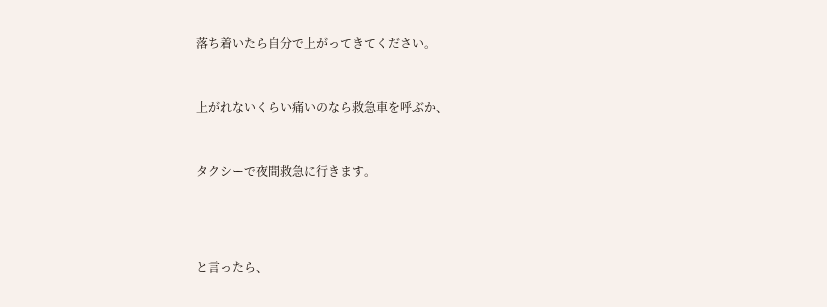落ち着いたら自分で上がってきてください。



上がれないくらい痛いのなら救急車を呼ぶか、



タクシーで夜間救急に行きます。





と言ったら、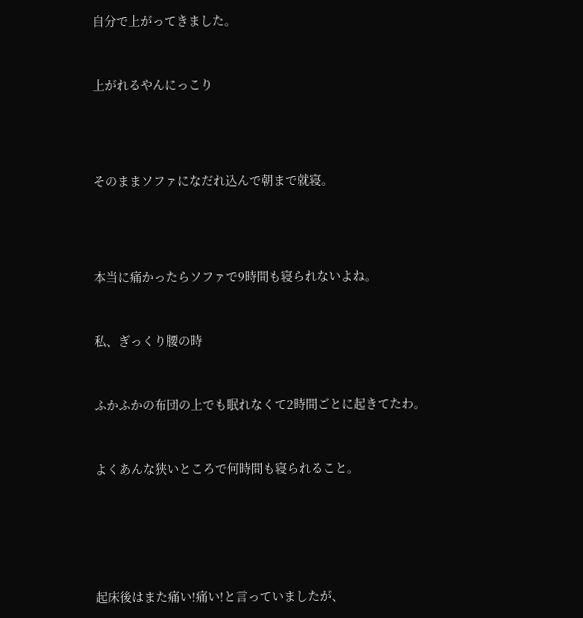自分で上がってきました。



上がれるやんにっこり





そのままソファになだれ込んで朝まで就寝。





本当に痛かったらソファで9時間も寝られないよね。



私、ぎっくり腰の時



ふかふかの布団の上でも眠れなくて2時間ごとに起きてたわ。



よくあんな狭いところで何時間も寝られること。







起床後はまた痛い!痛い!と言っていましたが、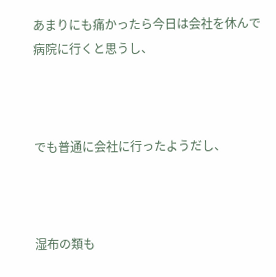あまりにも痛かったら今日は会社を休んで病院に行くと思うし、



でも普通に会社に行ったようだし、



湿布の類も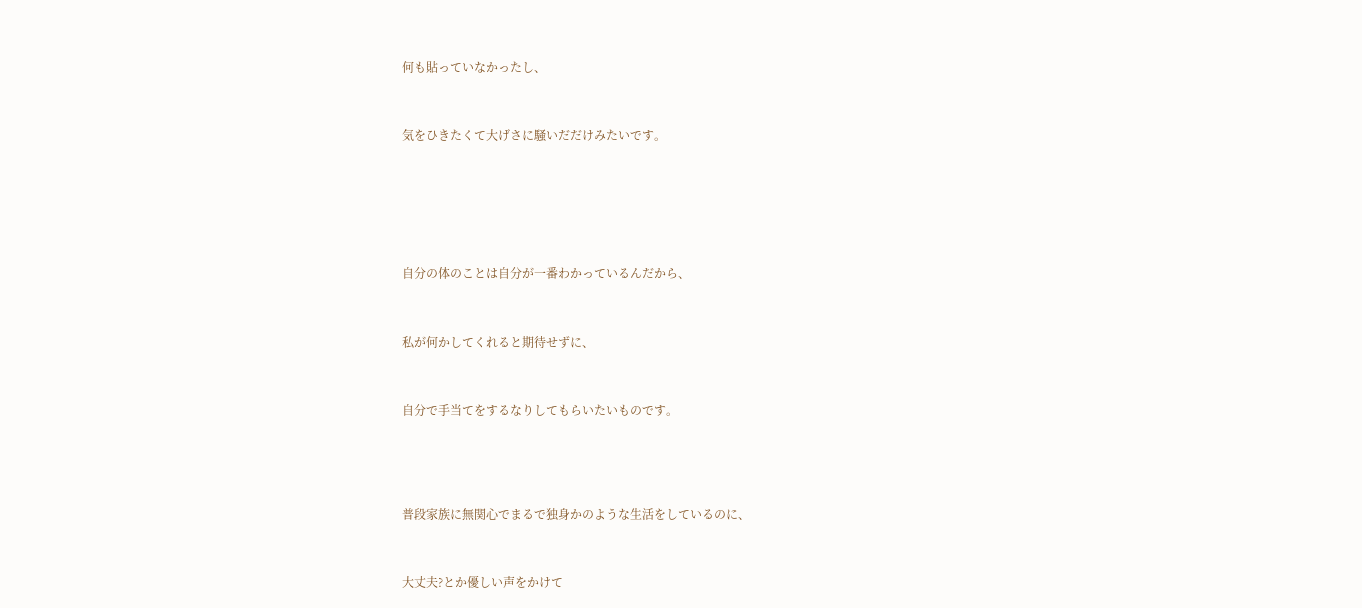何も貼っていなかったし、



気をひきたくて大げさに騒いだだけみたいです。







自分の体のことは自分が一番わかっているんだから、



私が何かしてくれると期待せずに、



自分で手当てをするなりしてもらいたいものです。





普段家族に無関心でまるで独身かのような生活をしているのに、



大丈夫?とか優しい声をかけて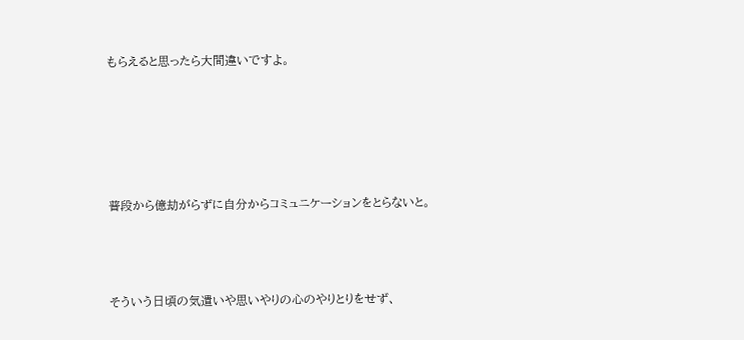もらえると思ったら大間違いですよ。





普段から億劫がらずに自分からコミュニケーションをとらないと。



そういう日頃の気遣いや思いやりの心のやりとりをせず、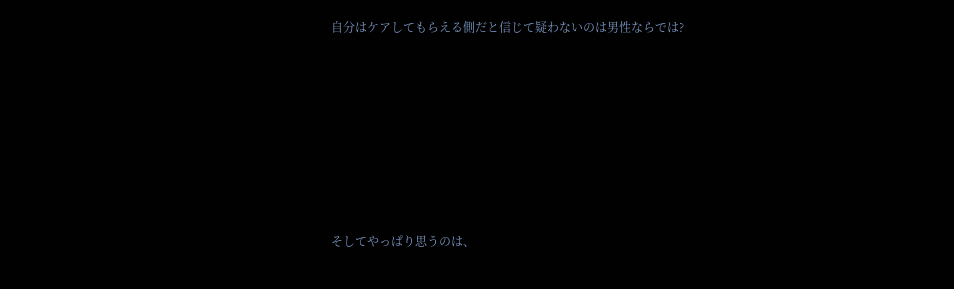自分はケアしてもらえる側だと信じて疑わないのは男性ならでは?







そしてやっぱり思うのは、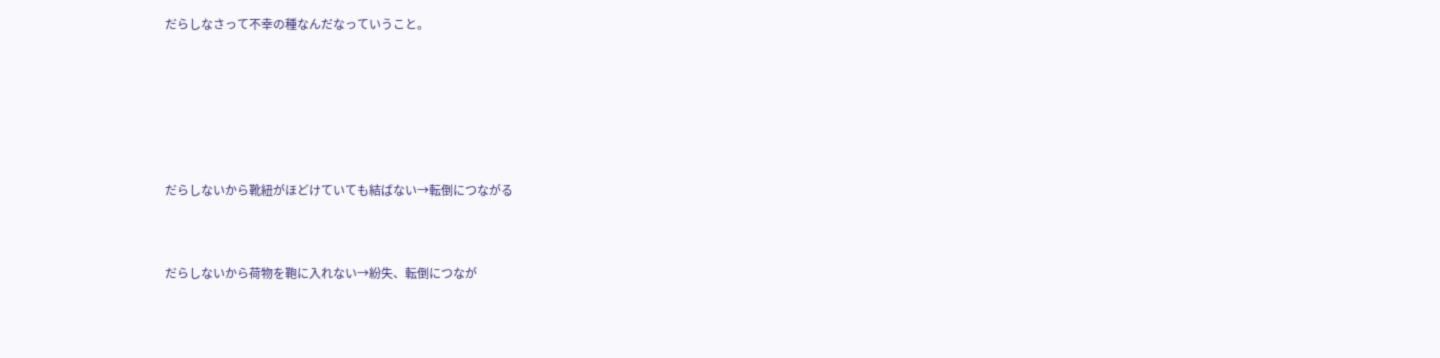だらしなさって不幸の種なんだなっていうこと。







だらしないから靴紐がほどけていても結ばない→転倒につながる



だらしないから荷物を鞄に入れない→紛失、転倒につなが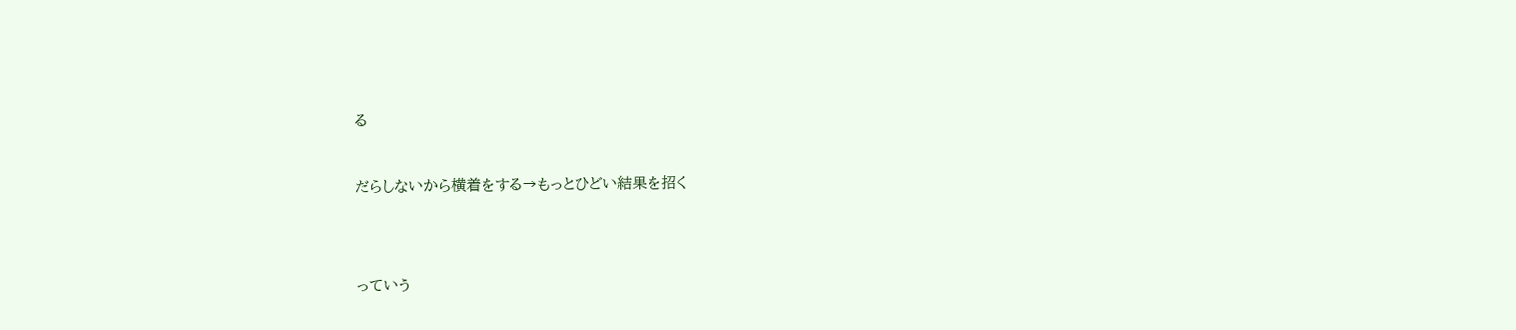る



だらしないから横着をする→もっとひどい結果を招く





っていう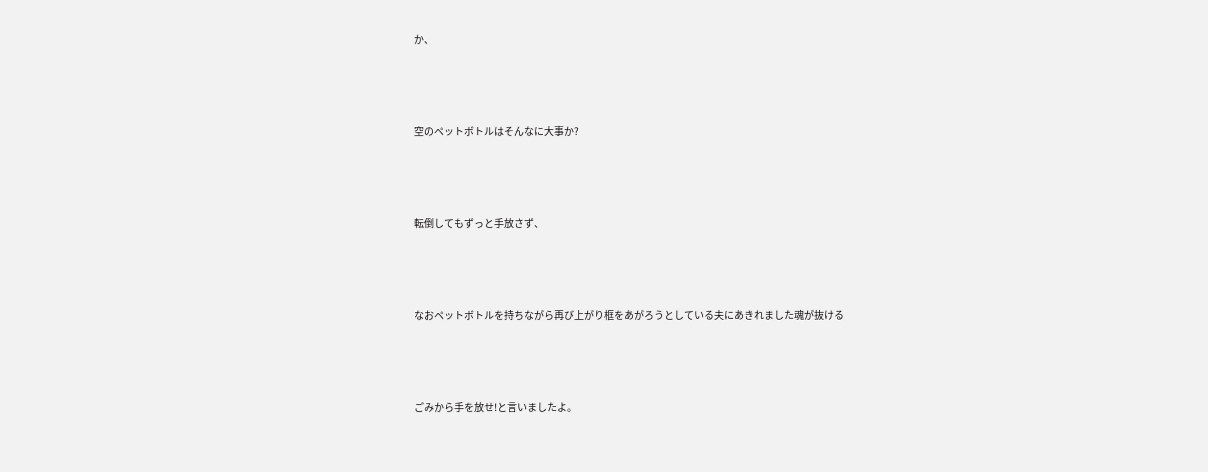か、



空のペットボトルはそんなに大事か?



転倒してもずっと手放さず、



なおペットボトルを持ちながら再び上がり框をあがろうとしている夫にあきれました魂が抜ける



ごみから手を放せ!と言いましたよ。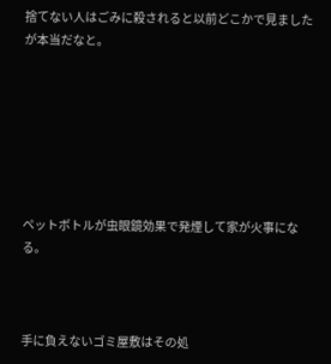捨てない人はごみに殺されると以前どこかで見ましたが本当だなと。







ペットボトルが虫眼鏡効果で発煙して家が火事になる。



手に負えないゴミ屋敷はその処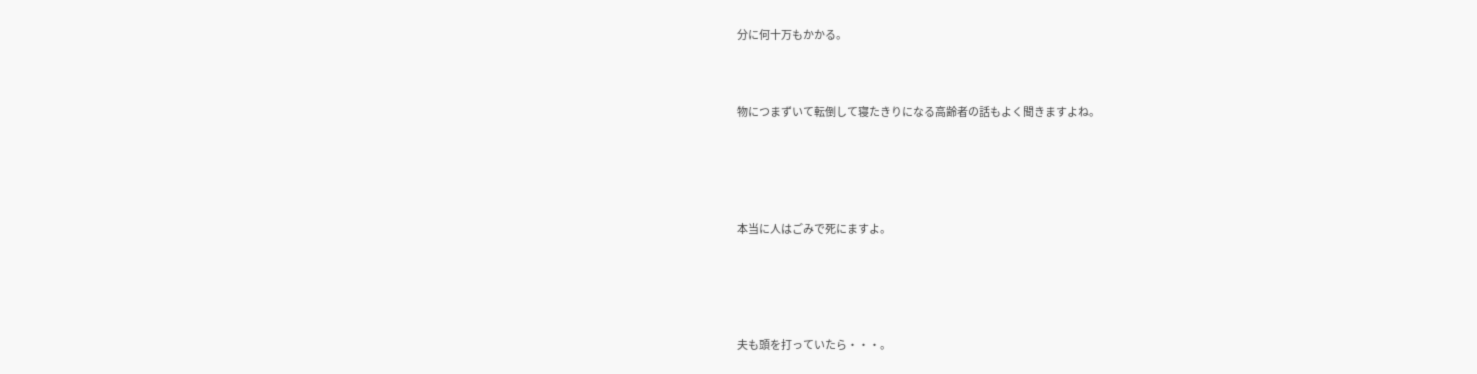分に何十万もかかる。



物につまずいて転倒して寝たきりになる高齢者の話もよく聞きますよね。





本当に人はごみで死にますよ。





夫も頭を打っていたら・・・。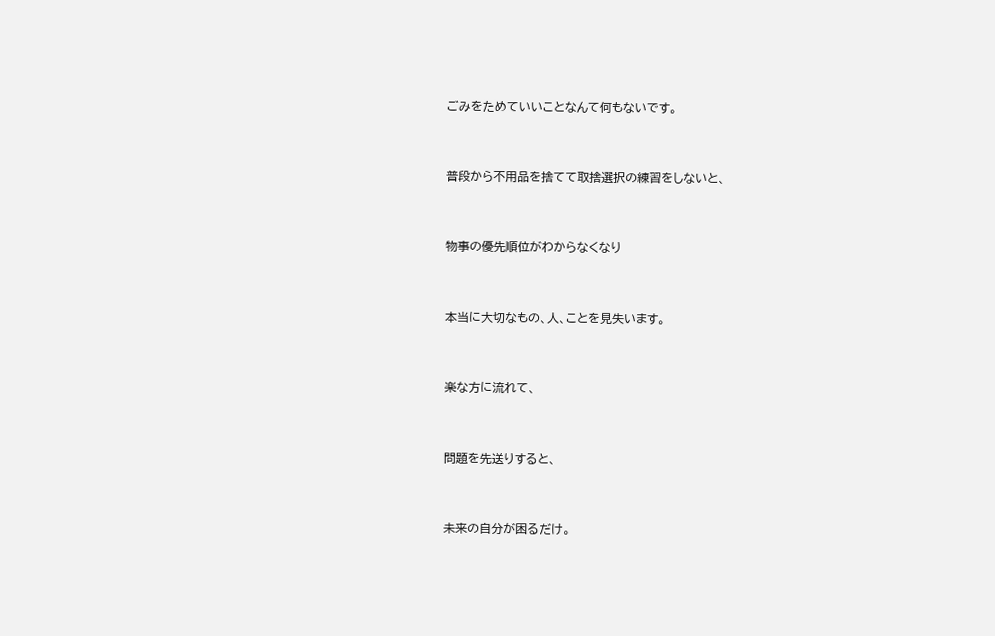ごみをためていいことなんて何もないです。



普段から不用品を捨てて取捨選択の練習をしないと、



物事の優先順位がわからなくなり



本当に大切なもの、人、ことを見失います。



楽な方に流れて、



問題を先送りすると、



未来の自分が困るだけ。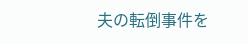夫の転倒事件を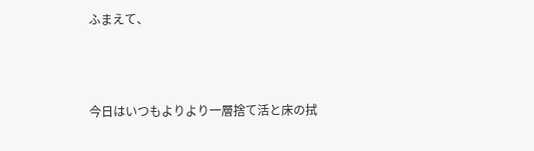ふまえて、



今日はいつもよりより一層捨て活と床の拭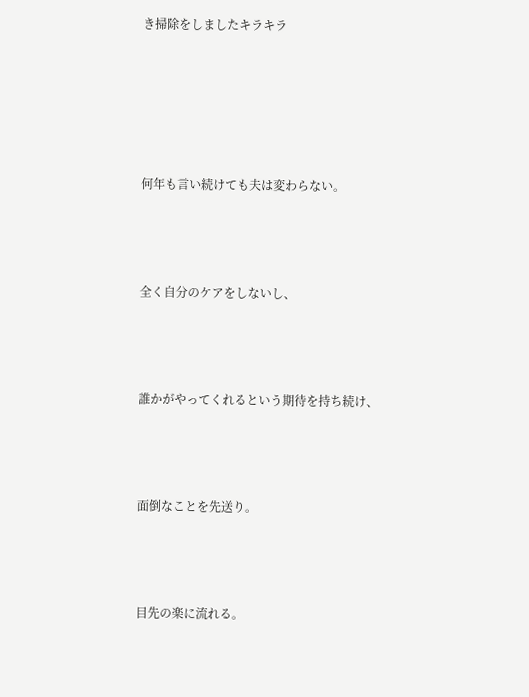き掃除をしましたキラキラ





何年も言い続けても夫は変わらない。



全く自分のケアをしないし、



誰かがやってくれるという期待を持ち続け、



面倒なことを先送り。



目先の楽に流れる。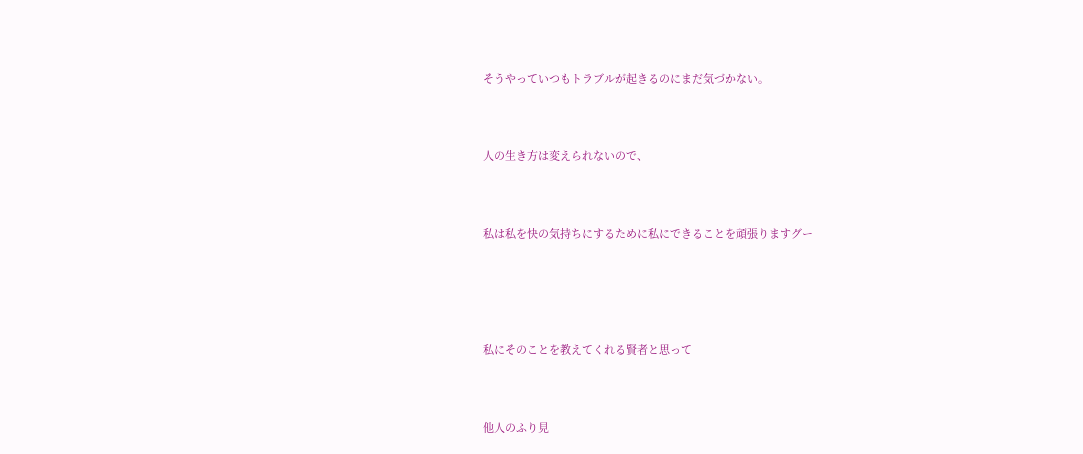そうやっていつもトラブルが起きるのにまだ気づかない。



人の生き方は変えられないので、



私は私を快の気持ちにするために私にできることを頑張りますグー





私にそのことを教えてくれる賢者と思って



他人のふり見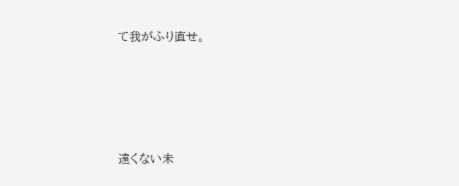て我がふり直せ。





遠くない未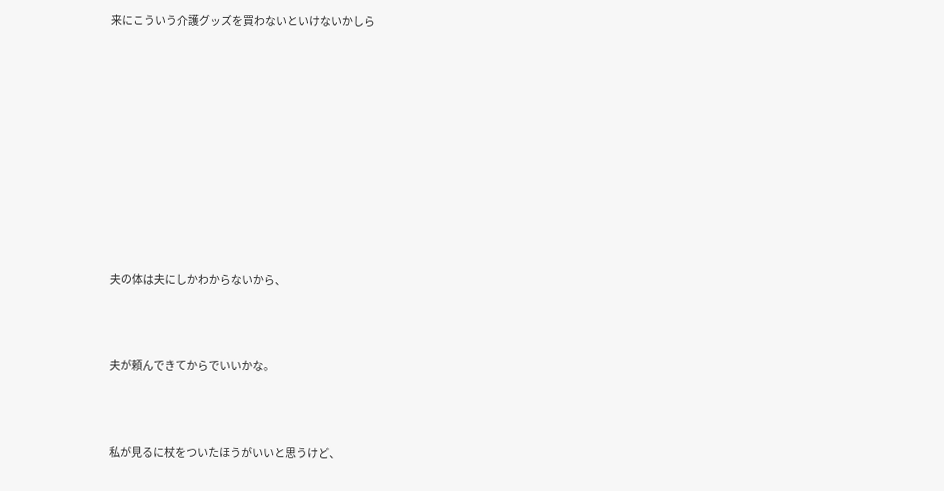来にこういう介護グッズを買わないといけないかしら











夫の体は夫にしかわからないから、



夫が頼んできてからでいいかな。



私が見るに杖をついたほうがいいと思うけど、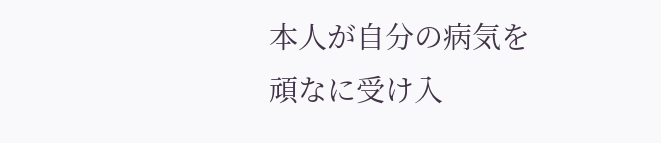本人が自分の病気を頑なに受け入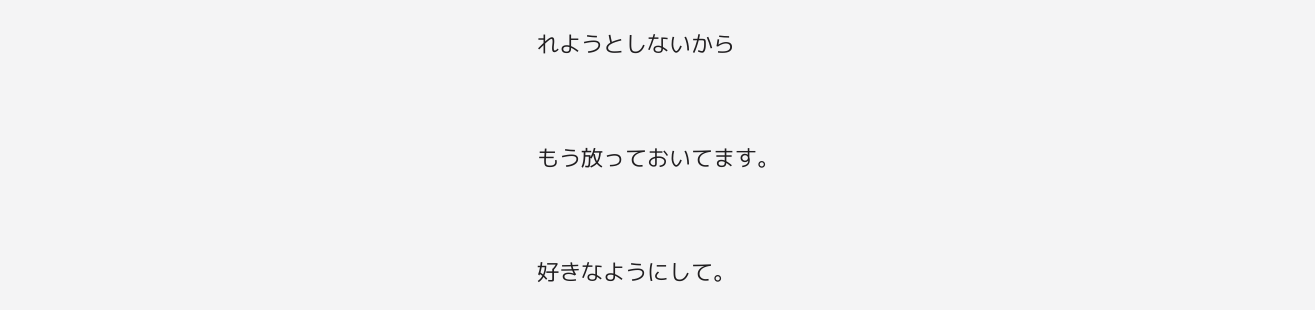れようとしないから



もう放っておいてます。



好きなようにして。